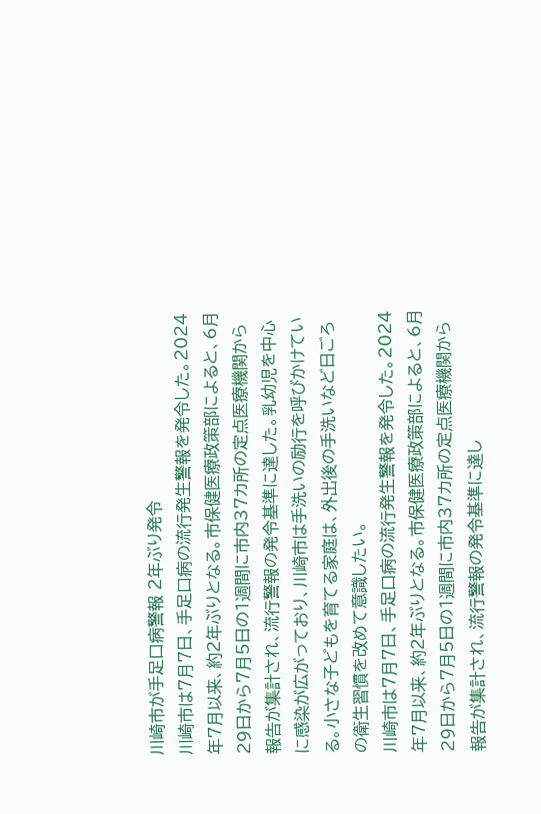川崎市が手足口病警報 2年ぶり発令
川崎市は7月7日、手足口病の流行発生警報を発令した。2024年7月以来、約2年ぶりとなる。市保健医療政策部によると、6月29日から7月5日の1週間に市内37カ所の定点医療機関から報告が集計され、流行警報の発令基準に達した。乳幼児を中心に感染が広がっており、川崎市は手洗いの励行を呼びかけている。小さな子どもを育てる家庭は、外出後の手洗いなど日ごろの衛生習慣を改めて意識したい。
川崎市は7月7日、手足口病の流行発生警報を発令した。2024年7月以来、約2年ぶりとなる。市保健医療政策部によると、6月29日から7月5日の1週間に市内37カ所の定点医療機関から報告が集計され、流行警報の発令基準に達し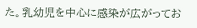た。乳幼児を中心に感染が広がってお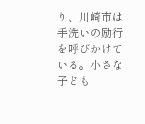り、川崎市は手洗いの励行を呼びかけている。小さな子ども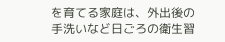を育てる家庭は、外出後の手洗いなど日ごろの衛生習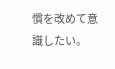慣を改めて意識したい。